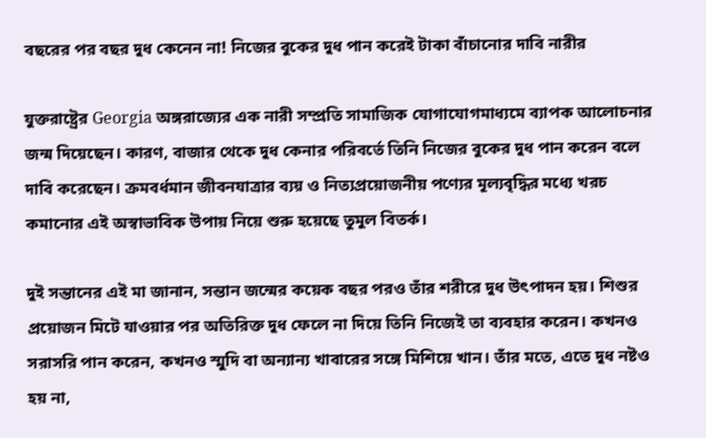বছরের পর বছর দুধ কেনেন না! নিজের বুকের দুধ পান করেই টাকা বাঁচানোর দাবি নারীর

যুক্তরাষ্ট্রের Georgia অঙ্গরাজ্যের এক নারী সম্প্রতি সামাজিক যোগাযোগমাধ্যমে ব্যাপক আলোচনার জন্ম দিয়েছেন। কারণ, বাজার থেকে দুধ কেনার পরিবর্তে তিনি নিজের বুকের দুধ পান করেন বলে দাবি করেছেন। ক্রমবর্ধমান জীবনযাত্রার ব্যয় ও নিত্যপ্রয়োজনীয় পণ্যের মূল্যবৃদ্ধির মধ্যে খরচ কমানোর এই অস্বাভাবিক উপায় নিয়ে শুরু হয়েছে তুমুল বিতর্ক।

দুই সন্তানের এই মা জানান, সন্তান জন্মের কয়েক বছর পরও তাঁর শরীরে দুধ উৎপাদন হয়। শিশুর প্রয়োজন মিটে যাওয়ার পর অতিরিক্ত দুধ ফেলে না দিয়ে তিনি নিজেই তা ব্যবহার করেন। কখনও সরাসরি পান করেন, কখনও স্মুদি বা অন্যান্য খাবারের সঙ্গে মিশিয়ে খান। তাঁর মতে, এতে দুধ নষ্টও হয় না,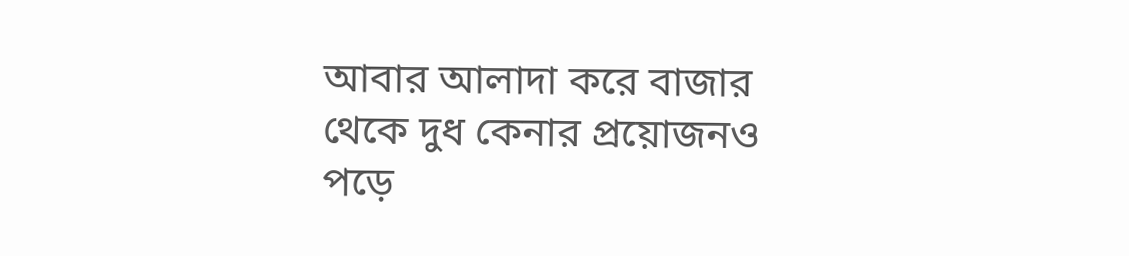আবার আলাদা করে বাজার থেকে দুধ কেনার প্রয়োজনও পড়ে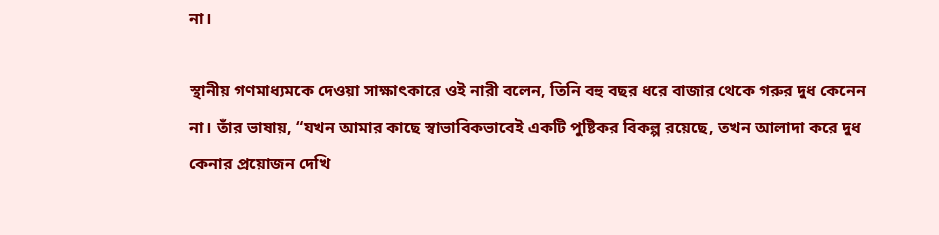না।

স্থানীয় গণমাধ্যমকে দেওয়া সাক্ষাৎকারে ওই নারী বলেন, তিনি বহু বছর ধরে বাজার থেকে গরুর দুধ কেনেন না। তাঁর ভাষায়, “যখন আমার কাছে স্বাভাবিকভাবেই একটি পুষ্টিকর বিকল্প রয়েছে, তখন আলাদা করে দুধ কেনার প্রয়োজন দেখি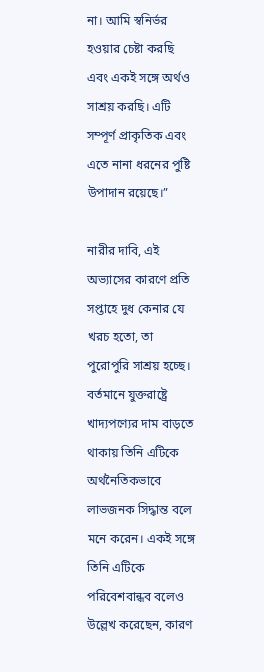না। আমি স্বনির্ভর হওয়ার চেষ্টা করছি এবং একই সঙ্গে অর্থও সাশ্রয় করছি। এটি সম্পূর্ণ প্রাকৃতিক এবং এতে নানা ধরনের পুষ্টি উপাদান রয়েছে।”

নারীর দাবি, এই অভ্যাসের কারণে প্রতি সপ্তাহে দুধ কেনার যে খরচ হতো, তা পুরোপুরি সাশ্রয় হচ্ছে। বর্তমানে যুক্তরাষ্ট্রে খাদ্যপণ্যের দাম বাড়তে থাকায় তিনি এটিকে অর্থনৈতিকভাবে লাভজনক সিদ্ধান্ত বলে মনে করেন। একই সঙ্গে তিনি এটিকে পরিবেশবান্ধব বলেও উল্লেখ করেছেন, কারণ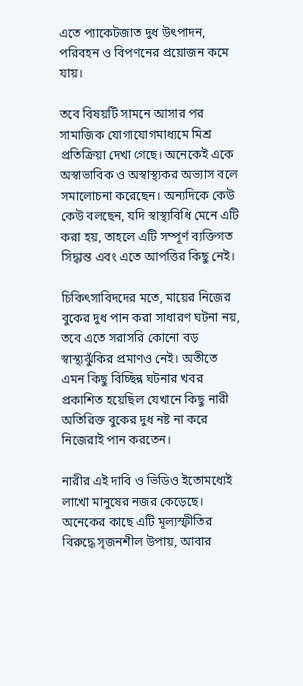এতে প্যাকেটজাত দুধ উৎপাদন, পরিবহন ও বিপণনের প্রয়োজন কমে যায়।

তবে বিষয়টি সামনে আসার পর সামাজিক যোগাযোগমাধ্যমে মিশ্র প্রতিক্রিয়া দেখা গেছে। অনেকেই একে অস্বাভাবিক ও অস্বাস্থ্যকর অভ্যাস বলে সমালোচনা করেছেন। অন্যদিকে কেউ কেউ বলছেন, যদি স্বাস্থ্যবিধি মেনে এটি করা হয়, তাহলে এটি সম্পূর্ণ ব্যক্তিগত সিদ্ধান্ত এবং এতে আপত্তির কিছু নেই।

চিকিৎসাবিদদের মতে, মায়ের নিজের বুকের দুধ পান করা সাধারণ ঘটনা নয়, তবে এতে সরাসরি কোনো বড় স্বাস্থ্যঝুঁকির প্রমাণও নেই। অতীতে এমন কিছু বিচ্ছিন্ন ঘটনার খবর প্রকাশিত হয়েছিল যেখানে কিছু নারী অতিরিক্ত বুকের দুধ নষ্ট না করে নিজেরাই পান করতেন।

নারীর এই দাবি ও ভিডিও ইতোমধ্যেই লাখো মানুষের নজর কেড়েছে। অনেকের কাছে এটি মূল্যস্ফীতির বিরুদ্ধে সৃজনশীল উপায়, আবার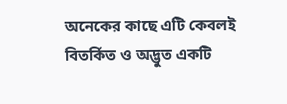অনেকের কাছে এটি কেবলই বিতর্কিত ও অদ্ভুত একটি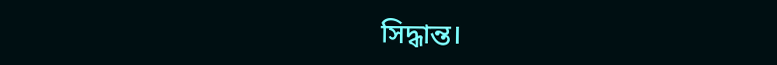সিদ্ধান্ত।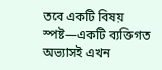তবে একটি বিষয় স্পষ্ট—একটি ব্যক্তিগত অভ্যাসই এখন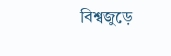বিশ্বজুড়ে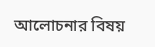আলোচনার বিষয়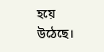হয়ে উঠেছে।